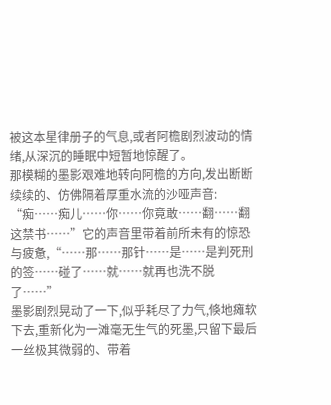被这本星律册子的气息,或者阿檐剧烈波动的情绪,从深沉的睡眠中短暂地惊醒了。
那模糊的墨影艰难地转向阿檐的方向,发出断断续续的、仿佛隔着厚重水流的沙哑声音:
“痴……痴儿……你……你竟敢……翻……翻这禁书……”它的声音里带着前所未有的惊恐与疲惫,“……那……那针……是……是判死刑的签……碰了……就……就再也洗不脱了……”
墨影剧烈晃动了一下,似乎耗尽了力气,倏地瘫软下去,重新化为一滩毫无生气的死墨,只留下最后一丝极其微弱的、带着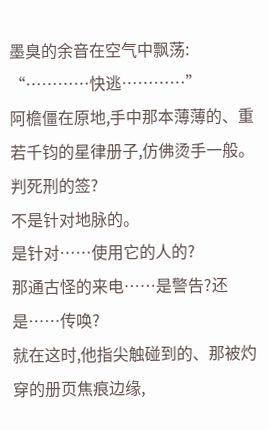墨臭的余音在空气中飘荡:
“…………快逃…………”
阿檐僵在原地,手中那本薄薄的、重若千钧的星律册子,仿佛烫手一般。
判死刑的签?
不是针对地脉的。
是针对……使用它的人的?
那通古怪的来电……是警告?还是……传唤?
就在这时,他指尖触碰到的、那被灼穿的册页焦痕边缘,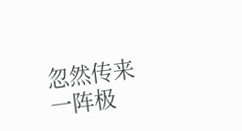忽然传来一阵极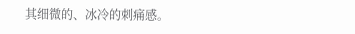其细微的、冰冷的刺痛感。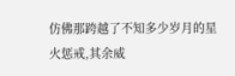仿佛那跨越了不知多少岁月的星火惩戒,其余威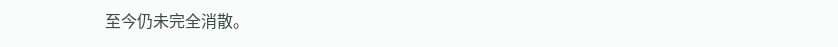至今仍未完全消散。